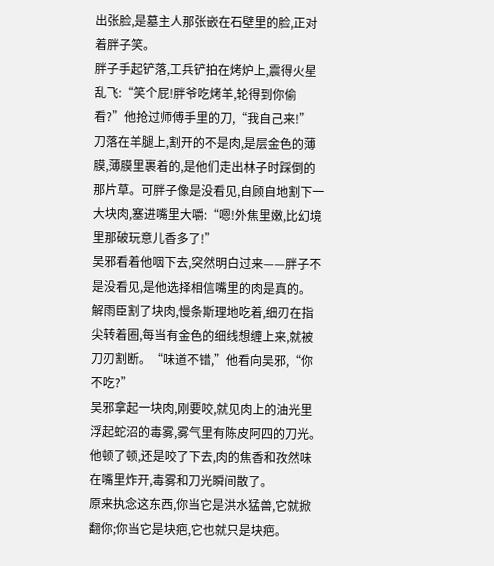出张脸,是墓主人那张嵌在石壁里的脸,正对着胖子笑。
胖子手起铲落,工兵铲拍在烤炉上,震得火星乱飞:“笑个屁!胖爷吃烤羊,轮得到你偷看?”他抢过师傅手里的刀,“我自己来!”
刀落在羊腿上,割开的不是肉,是层金色的薄膜,薄膜里裹着的,是他们走出林子时踩倒的那片草。可胖子像是没看见,自顾自地割下一大块肉,塞进嘴里大嚼:“嗯!外焦里嫩,比幻境里那破玩意儿香多了!”
吴邪看着他咽下去,突然明白过来——胖子不是没看见,是他选择相信嘴里的肉是真的。
解雨臣割了块肉,慢条斯理地吃着,细刃在指尖转着圈,每当有金色的细线想缠上来,就被刀刃割断。“味道不错,”他看向吴邪,“你不吃?”
吴邪拿起一块肉,刚要咬,就见肉上的油光里浮起蛇沼的毒雾,雾气里有陈皮阿四的刀光。他顿了顿,还是咬了下去,肉的焦香和孜然味在嘴里炸开,毒雾和刀光瞬间散了。
原来执念这东西,你当它是洪水猛兽,它就掀翻你;你当它是块疤,它也就只是块疤。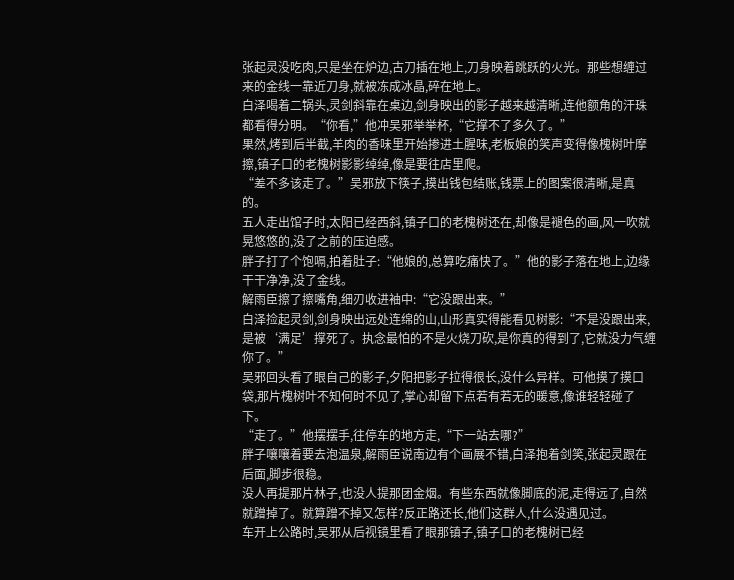张起灵没吃肉,只是坐在炉边,古刀插在地上,刀身映着跳跃的火光。那些想缠过来的金线一靠近刀身,就被冻成冰晶,碎在地上。
白泽喝着二锅头,灵剑斜靠在桌边,剑身映出的影子越来越清晰,连他额角的汗珠都看得分明。“你看,”他冲吴邪举举杯,“它撑不了多久了。”
果然,烤到后半截,羊肉的香味里开始掺进土腥味,老板娘的笑声变得像槐树叶摩擦,镇子口的老槐树影影绰绰,像是要往店里爬。
“差不多该走了。”吴邪放下筷子,摸出钱包结账,钱票上的图案很清晰,是真的。
五人走出馆子时,太阳已经西斜,镇子口的老槐树还在,却像是褪色的画,风一吹就晃悠悠的,没了之前的压迫感。
胖子打了个饱嗝,拍着肚子:“他娘的,总算吃痛快了。”他的影子落在地上,边缘干干净净,没了金线。
解雨臣擦了擦嘴角,细刃收进袖中:“它没跟出来。”
白泽捡起灵剑,剑身映出远处连绵的山,山形真实得能看见树影:“不是没跟出来,是被‘满足’撑死了。执念最怕的不是火烧刀砍,是你真的得到了,它就没力气缠你了。”
吴邪回头看了眼自己的影子,夕阳把影子拉得很长,没什么异样。可他摸了摸口袋,那片槐树叶不知何时不见了,掌心却留下点若有若无的暖意,像谁轻轻碰了下。
“走了。”他摆摆手,往停车的地方走,“下一站去哪?”
胖子嚷嚷着要去泡温泉,解雨臣说南边有个画展不错,白泽抱着剑笑,张起灵跟在后面,脚步很稳。
没人再提那片林子,也没人提那团金烟。有些东西就像脚底的泥,走得远了,自然就蹭掉了。就算蹭不掉又怎样?反正路还长,他们这群人,什么没遇见过。
车开上公路时,吴邪从后视镜里看了眼那镇子,镇子口的老槐树已经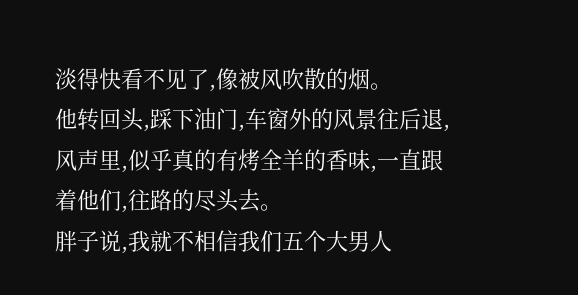淡得快看不见了,像被风吹散的烟。
他转回头,踩下油门,车窗外的风景往后退,风声里,似乎真的有烤全羊的香味,一直跟着他们,往路的尽头去。
胖子说,我就不相信我们五个大男人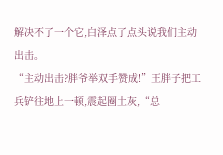解决不了一个它,白泽点了点头说我们主动出击。
“主动出击?胖爷举双手赞成!”王胖子把工兵铲往地上一顿,震起圈土灰,“总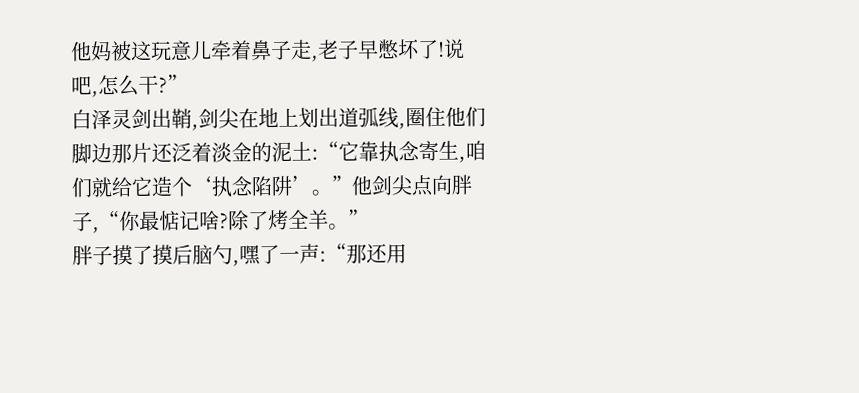他妈被这玩意儿牵着鼻子走,老子早憋坏了!说吧,怎么干?”
白泽灵剑出鞘,剑尖在地上划出道弧线,圈住他们脚边那片还泛着淡金的泥土:“它靠执念寄生,咱们就给它造个‘执念陷阱’。”他剑尖点向胖子,“你最惦记啥?除了烤全羊。”
胖子摸了摸后脑勺,嘿了一声:“那还用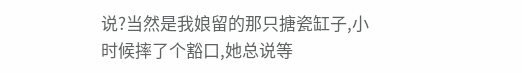说?当然是我娘留的那只搪瓷缸子,小时候摔了个豁口,她总说等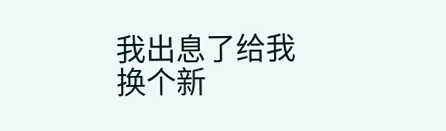我出息了给我换个新